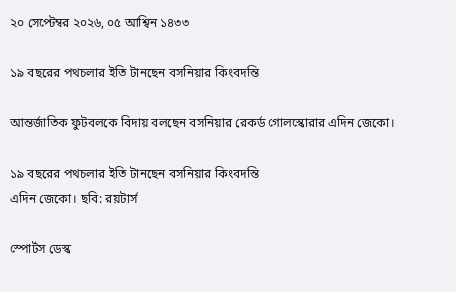২০ সেপ্টেম্বর ২০২৬, ০৫ আশ্বিন ১৪৩৩

১৯ বছরের পথচলার ইতি টানছেন বসনিয়ার কিংবদন্তি

আন্তর্জাতিক ফুটবলকে বিদায় বলছেন বসনিয়ার রেকর্ড গোলস্কোরার এদিন জেকো।

১৯ বছরের পথচলার ইতি টানছেন বসনিয়ার কিংবদন্তি
এদিন জেকো। ছবি: রয়টার্স

স্পোর্টস ডেস্ক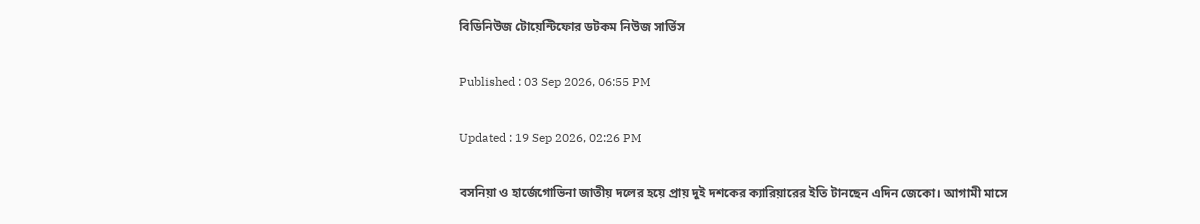বিডিনিউজ টোয়েন্টিফোর ডটকম নিউজ সার্ভিস

Published : 03 Sep 2026, 06:55 PM

Updated : 19 Sep 2026, 02:26 PM

বসনিয়া ও হার্জেগোভিনা জাতীয় দলের হয়ে প্রায় দুই দশকের ক্যারিয়ারের ইতি টানছেন এদিন জেকো। আগামী মাসে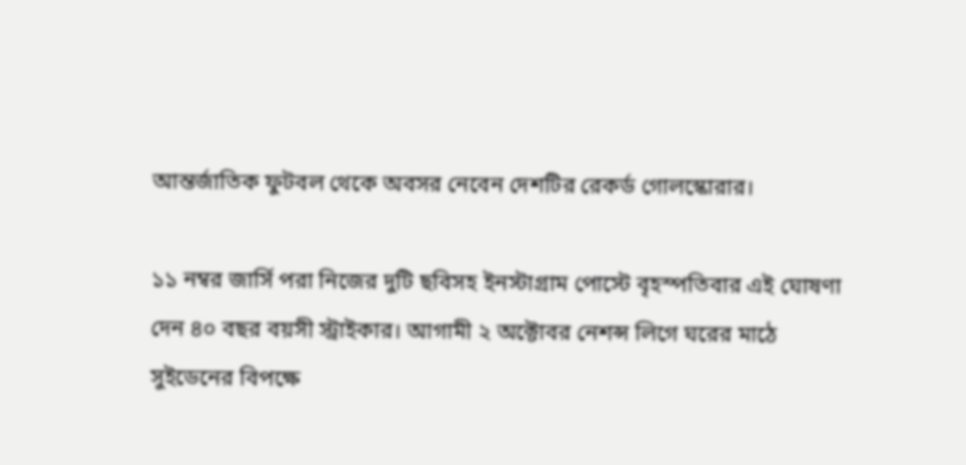আন্তর্জাতিক ফুটবল থেকে অবসর নেবেন দেশটির রেকর্ড গোলস্কোরার।

১১ নম্বর জার্সি পরা নিজের দুটি ছবিসহ ইনস্টাগ্রাম পোস্টে বৃহস্পতিবার এই ঘোষণা দেন ৪০ বছর বয়সী স্ট্রাইকার। আগামী ২ অক্টোবর নেশন্স লিগে ঘরের মাঠে সুইডেনের বিপক্ষে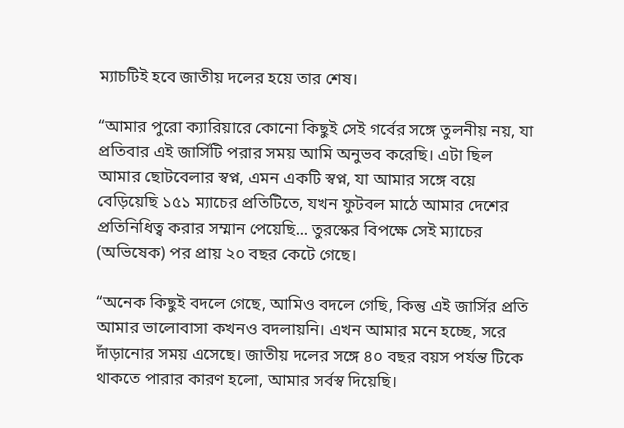ম্যাচটিই হবে জাতীয় দলের হয়ে তার শেষ।

“আমার পুরো ক্যারিয়ারে কোনো কিছুই সেই গর্বের সঙ্গে তুলনীয় নয়, যা প্রতিবার এই জার্সিটি পরার সময় আমি অনুভব করেছি। এটা ছিল আমার ছোটবেলার স্বপ্ন, এমন একটি স্বপ্ন, যা আমার সঙ্গে বয়ে বেড়িয়েছি ১৫১ ম্যাচের প্রতিটিতে, যখন ফুটবল মাঠে আমার দেশের প্রতিনিধিত্ব করার সম্মান পেয়েছি... তুরস্কের বিপক্ষে সেই ম্যাচের (অভিষেক) পর প্রায় ২০ বছর কেটে গেছে।

“অনেক কিছুই বদলে গেছে, আমিও বদলে গেছি, কিন্তু এই জার্সির প্রতি আমার ভালোবাসা কখনও বদলায়নি। এখন আমার মনে হচ্ছে, সরে দাঁড়ানোর সময় এসেছে। জাতীয় দলের সঙ্গে ৪০ বছর বয়স পর্যন্ত টিকে থাকতে পারার কারণ হলো, আমার সর্বস্ব দিয়েছি।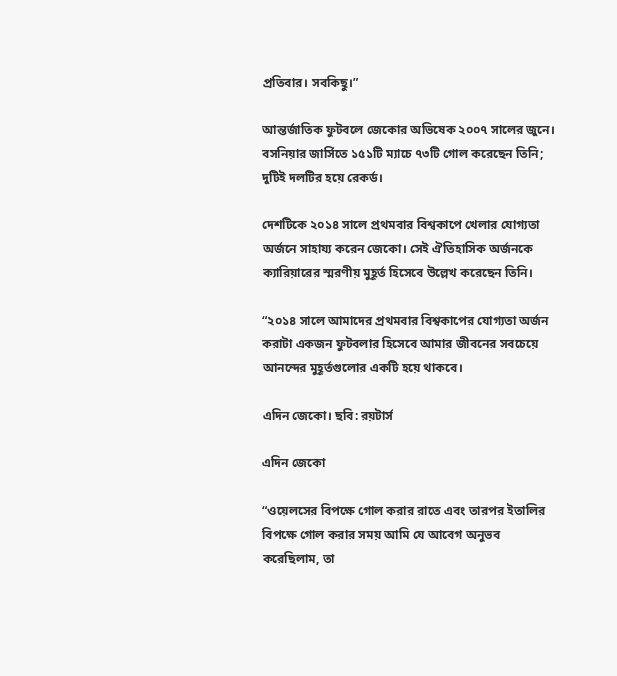প্রতিবার। সবকিছু।”

আন্তর্জাতিক ফুটবলে জেকোর অভিষেক ২০০৭ সালের জুনে। বসনিয়ার জার্সিতে ১৫১টি ম্যাচে ৭৩টি গোল করেছেন তিনি; দুটিই দলটির হয়ে রেকর্ড।

দেশটিকে ২০১৪ সালে প্রথমবার বিশ্বকাপে খেলার যোগ্যতা অর্জনে সাহায্য করেন জেকো। সেই ঐতিহাসিক অর্জনকে ক্যারিয়ারের স্মরণীয় মুহূর্ত হিসেবে উল্লেখ করেছেন তিনি।

“২০১৪ সালে আমাদের প্রথমবার বিশ্বকাপের যোগ্যতা অর্জন করাটা একজন ফুটবলার হিসেবে আমার জীবনের সবচেয়ে আনন্দের মুহূর্তগুলোর একটি হয়ে থাকবে।

এদিন জেকো। ছবি: রয়টার্স

এদিন জেকো

“ওয়েলসের বিপক্ষে গোল করার রাতে এবং তারপর ইতালির বিপক্ষে গোল করার সময় আমি যে আবেগ অনুভব করেছিলাম, তা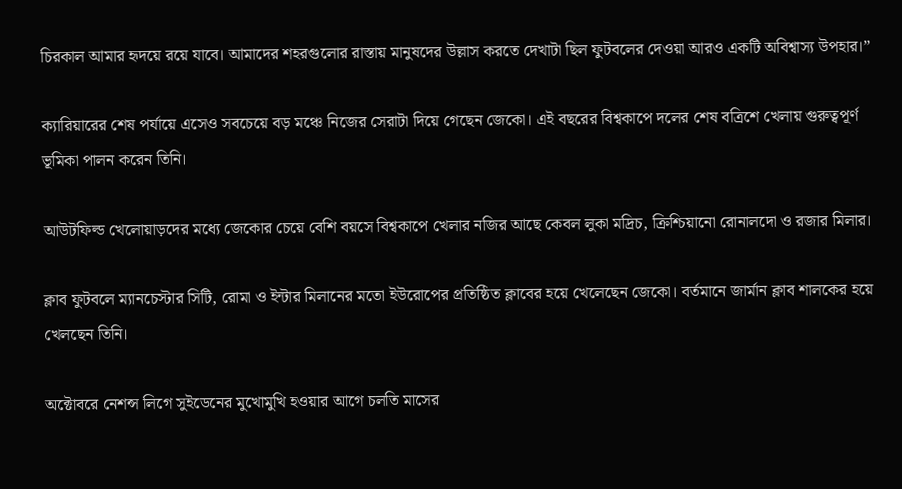চিরকাল আমার হৃদয়ে রয়ে যাবে। আমাদের শহরগুলোর রাস্তায় মানুষদের উল্লাস করতে দেখাটা ছিল ফুটবলের দেওয়া আরও একটি অবিশ্বাস্য উপহার।”

ক্যারিয়ারের শেষ পর্যায়ে এসেও সবচেয়ে বড় মঞ্চে নিজের সেরাটা দিয়ে গেছেন জেকো। এই বছরের বিশ্বকাপে দলের শেষ বত্রিশে খেলায় গুরুত্বপূর্ণ ভূমিকা পালন করেন তিনি।

আউটফিল্ড খেলোয়াড়দের মধ্যে জেকোর চেয়ে বেশি বয়সে বিশ্বকাপে খেলার নজির আছে কেবল লুকা মদ্রিচ, ক্রিশ্চিয়ানো রোনালদো ও রজার মিলার।

ক্লাব ফুটবলে ম্যানচেস্টার সিটি, রোমা ও ইন্টার মিলানের মতো ইউরোপের প্রতিষ্ঠিত ক্লাবের হয়ে খেলেছেন জেকো। বর্তমানে জার্মান ক্লাব শালকের হয়ে খেলছেন তিনি।

অক্টোবরে নেশন্স লিগে সুইডেনের মুখোমুখি হওয়ার আগে চলতি মাসের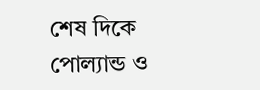শেষ দিকে পোল্যান্ড ও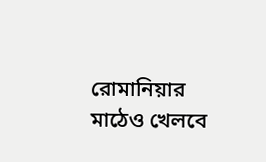রোমানিয়ার মাঠেও খেলবে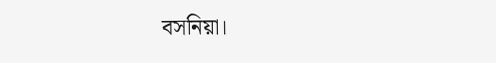বসনিয়া।